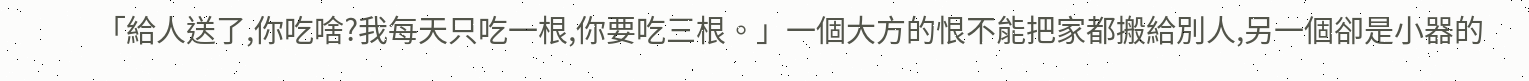「給人送了,你吃啥?我每天只吃一根,你要吃三根。」一個大方的恨不能把家都搬給別人,另一個卻是小器的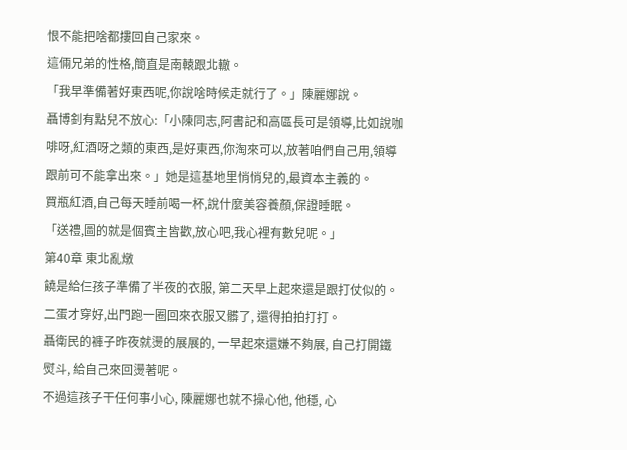恨不能把啥都摟回自己家來。
這倆兄弟的性格,簡直是南轅跟北轍。
「我早準備著好東西呢,你說啥時候走就行了。」陳麗娜說。
聶博釗有點兒不放心:「小陳同志,阿書記和高區長可是領導,比如說咖啡呀,紅酒呀之類的東西,是好東西,你淘來可以,放著咱們自己用,領導跟前可不能拿出來。」她是這基地里悄悄兒的,最資本主義的。
買瓶紅酒,自己每天睡前喝一杯,說什麼美容養顏,保證睡眠。
「送禮,圖的就是個賓主皆歡,放心吧,我心裡有數兒呢。」
第40章 東北亂燉
饒是給仨孩子準備了半夜的衣服, 第二天早上起來還是跟打仗似的。二蛋才穿好,出門跑一圈回來衣服又髒了, 還得拍拍打打。
聶衛民的褲子昨夜就燙的展展的, 一早起來還嫌不夠展, 自己打開鐵熨斗, 給自己來回燙著呢。
不過這孩子干任何事小心, 陳麗娜也就不操心他, 他穩, 心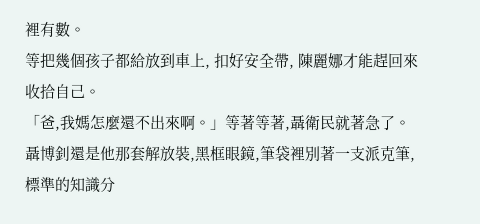裡有數。
等把幾個孩子都給放到車上, 扣好安全帶, 陳麗娜才能趕回來收拾自己。
「爸,我媽怎麼還不出來啊。」等著等著,聶衛民就著急了。
聶博釗還是他那套解放裝,黑框眼鏡,筆袋裡別著一支派克筆, 標準的知識分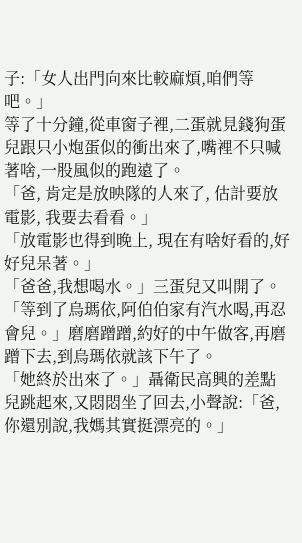子:「女人出門向來比較麻煩,咱們等吧。」
等了十分鐘,從車窗子裡,二蛋就見錢狗蛋兒跟只小炮蛋似的衝出來了,嘴裡不只喊著啥,一股風似的跑遠了。
「爸, 肯定是放映隊的人來了, 估計要放電影, 我要去看看。」
「放電影也得到晚上, 現在有啥好看的,好好兒呆著。」
「爸爸,我想喝水。」三蛋兒又叫開了。
「等到了烏瑪依,阿伯伯家有汽水喝,再忍會兒。」磨磨蹭蹭,約好的中午做客,再磨蹭下去,到烏瑪依就該下午了。
「她終於出來了。」聶衛民高興的差點兒跳起來,又悶悶坐了回去,小聲說:「爸,你還別說,我媽其實挺漂亮的。」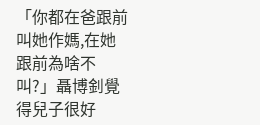「你都在爸跟前叫她作媽,在她跟前為啥不叫?」聶博釗覺得兒子很好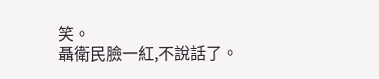笑。
聶衛民臉一紅,不說話了。